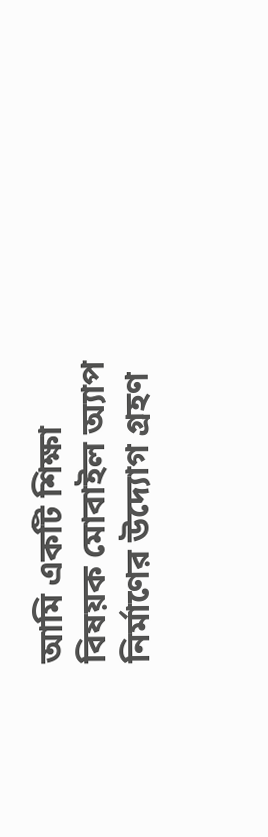আমি একটি শিক্ষা বিষয়ক মোবাইল অ্যাপ নির্মাণের উদ্যোগ গ্রহণ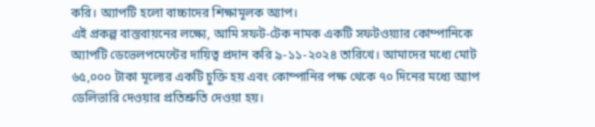করি। অ্যাপটি হলো বাচ্চাদের শিক্ষামূলক অ্যাপ।
এই প্রকল্প বাস্তবায়নের লক্ষ্যে, আমি সফট-টেক নামক একটি সফটওয়্যার কোম্পানিকে অ্যাপটি ডেভেলপমেন্টের দায়িত্ব প্রদান করি ৯-১১-২০২৪ তারিখে। আমাদের মধ্যে মোট ৬৫,০০০ টাকা মূল্যের একটি চুক্তি হয় এবং কোম্পানির পক্ষ থেকে ৭০ দিনের মধ্যে অ্যাপ ডেলিভারি দেওয়ার প্রতিশ্রুতি দেওয়া হয়।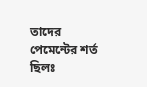তাদের পেমেন্টের শর্ত ছিলঃ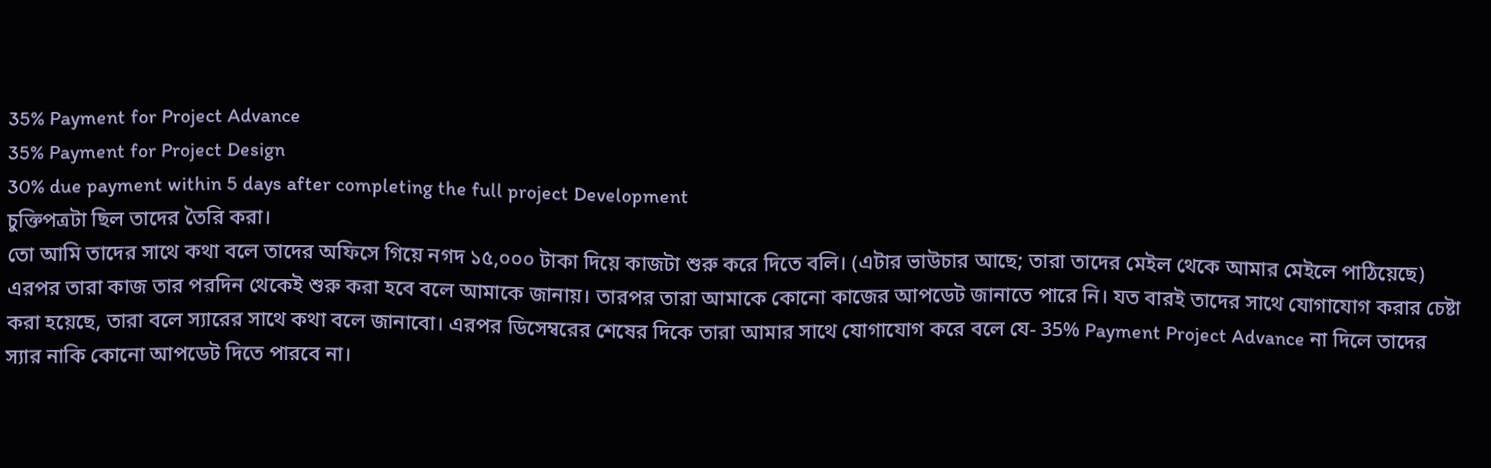35% Payment for Project Advance
35% Payment for Project Design
30% due payment within 5 days after completing the full project Development
চুক্তিপত্রটা ছিল তাদের তৈরি করা।
তো আমি তাদের সাথে কথা বলে তাদের অফিসে গিয়ে নগদ ১৫,০০০ টাকা দিয়ে কাজটা শুরু করে দিতে বলি। (এটার ভাউচার আছে; তারা তাদের মেইল থেকে আমার মেইলে পাঠিয়েছে) এরপর তারা কাজ তার পরদিন থেকেই শুরু করা হবে বলে আমাকে জানায়। তারপর তারা আমাকে কোনো কাজের আপডেট জানাতে পারে নি। যত বারই তাদের সাথে যোগাযোগ করার চেষ্টা করা হয়েছে, তারা বলে স্যারের সাথে কথা বলে জানাবো। এরপর ডিসেম্বরের শেষের দিকে তারা আমার সাথে যোগাযোগ করে বলে যে- 35% Payment Project Advance না দিলে তাদের স্যার নাকি কোনো আপডেট দিতে পারবে না।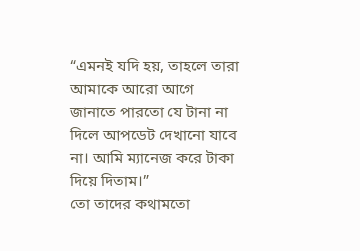“এমনই যদি হয়, তাহলে তারা আমাকে আরো আগে জানাতে পারতো যে টানা না দিলে আপডেট দেখানো যাবে না। আমি ম্যানেজ করে টাকা দিয়ে দিতাম।”
তো তাদের কথামতো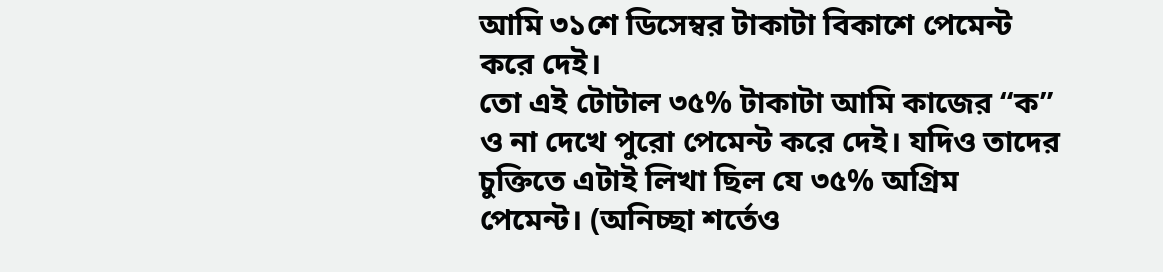আমি ৩১শে ডিসেম্বর টাকাটা বিকাশে পেমেন্ট করে দেই।
তো এই টোটাল ৩৫% টাকাটা আমি কাজের “ক” ও না দেখে পুরো পেমেন্ট করে দেই। যদিও তাদের চুক্তিতে এটাই লিখা ছিল যে ৩৫% অগ্রিম পেমেন্ট। (অনিচ্ছা শর্তেও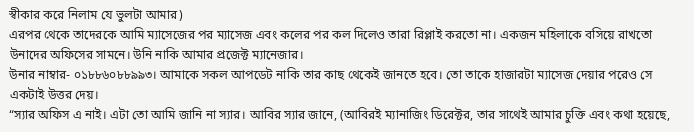স্বীকার করে নিলাম যে ভুলটা আমার)
এরপর থেকে তাদেরকে আমি ম্যাসেজের পর ম্যাসেজ এবং কলের পর কল দিলেও তারা রিপ্লাই করতো না। একজন মহিলাকে বসিয়ে রাখতো উনাদের অফিসের সামনে। উনি নাকি আমার প্রজেক্ট ম্যানেজার।
উনার নাম্বার- ০১৮৮৬০৮৮৯৯৩। আমাকে সকল আপডেট নাকি তার কাছ থেকেই জানতে হবে। তো তাকে হাজারটা ম্যাসেজ দেয়ার পরেও সে একটাই উত্তর দেয়।
“স্যার অফিস এ নাই। এটা তো আমি জানি না স্যার। আবির স্যার জানে, (আবিরই ম্যানাজিং ডিরেক্টর, তার সাথেই আমার চুক্তি এবং কথা হয়েছে,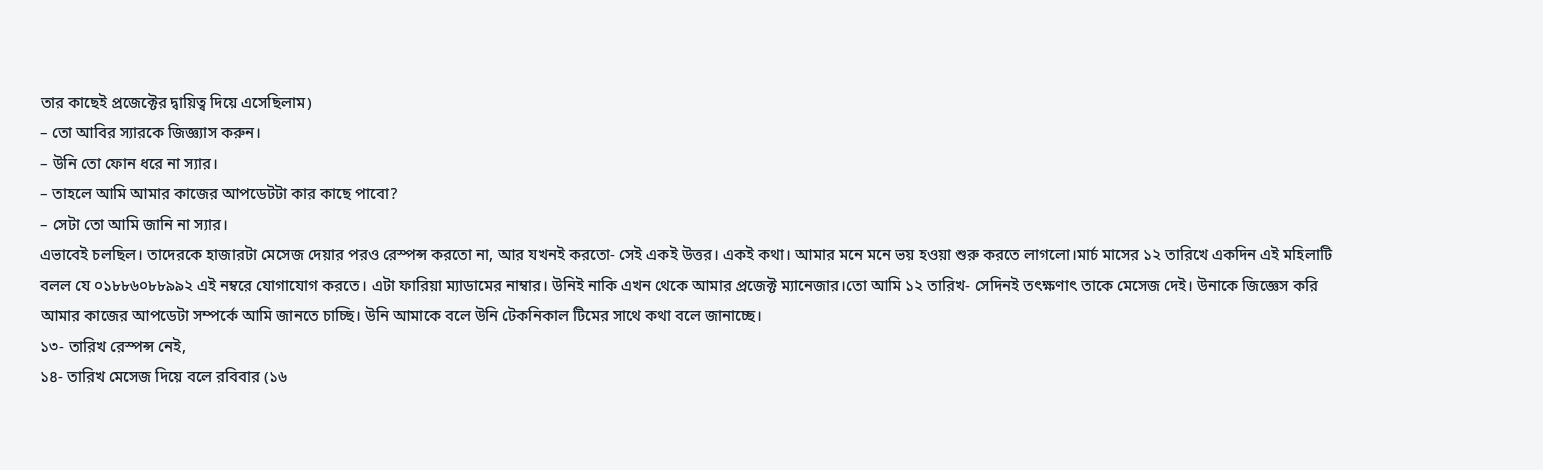তার কাছেই প্রজেক্টের দ্বায়িত্ব দিয়ে এসেছিলাম)
– তো আবির স্যারকে জিজ্ঞ্যাস করুন।
– উনি তো ফোন ধরে না স্যার।
– তাহলে আমি আমার কাজের আপডেটটা কার কাছে পাবো?
– সেটা তো আমি জানি না স্যার।
এভাবেই চলছিল। তাদেরকে হাজারটা মেসেজ দেয়ার পরও রেস্পন্স করতো না, আর যখনই করতো- সেই একই উত্তর। একই কথা। আমার মনে মনে ভয় হওয়া শুরু করতে লাগলো।মার্চ মাসের ১২ তারিখে একদিন এই মহিলাটি বলল যে ০১৮৮৬০৮৮৯৯২ এই নম্বরে যোগাযোগ করতে। এটা ফারিয়া ম্যাডামের নাম্বার। উনিই নাকি এখন থেকে আমার প্রজেক্ট ম্যানেজার।তো আমি ১২ তারিখ- সেদিনই তৎক্ষণাৎ তাকে মেসেজ দেই। উনাকে জিজ্ঞেস করি আমার কাজের আপডেটা সম্পর্কে আমি জানতে চাচ্ছি। উনি আমাকে বলে উনি টেকনিকাল টিমের সাথে কথা বলে জানাচ্ছে।
১৩- তারিখ রেস্পন্স নেই,
১৪- তারিখ মেসেজ দিয়ে বলে রবিবার (১৬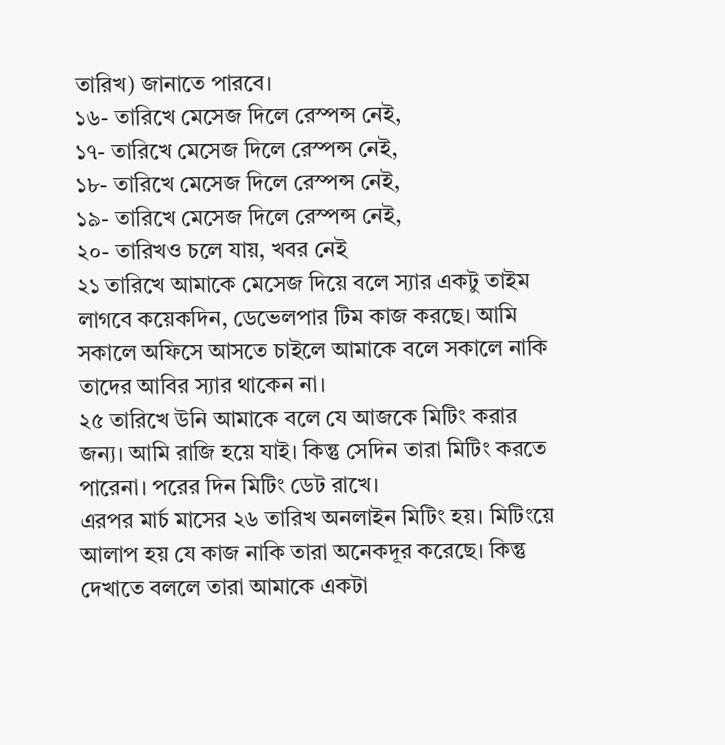তারিখ) জানাতে পারবে।
১৬- তারিখে মেসেজ দিলে রেস্পন্স নেই,
১৭- তারিখে মেসেজ দিলে রেস্পন্স নেই,
১৮- তারিখে মেসেজ দিলে রেস্পন্স নেই,
১৯- তারিখে মেসেজ দিলে রেস্পন্স নেই,
২০- তারিখও চলে যায়, খবর নেই
২১ তারিখে আমাকে মেসেজ দিয়ে বলে স্যার একটু তাইম লাগবে কয়েকদিন, ডেভেলপার টিম কাজ করছে। আমি সকালে অফিসে আসতে চাইলে আমাকে বলে সকালে নাকি তাদের আবির স্যার থাকেন না।
২৫ তারিখে উনি আমাকে বলে যে আজকে মিটিং করার জন্য। আমি রাজি হয়ে যাই। কিন্তু সেদিন তারা মিটিং করতে পারেনা। পরের দিন মিটিং ডেট রাখে।
এরপর মার্চ মাসের ২৬ তারিখ অনলাইন মিটিং হয়। মিটিংয়ে আলাপ হয় যে কাজ নাকি তারা অনেকদূর করেছে। কিন্তু দেখাতে বললে তারা আমাকে একটা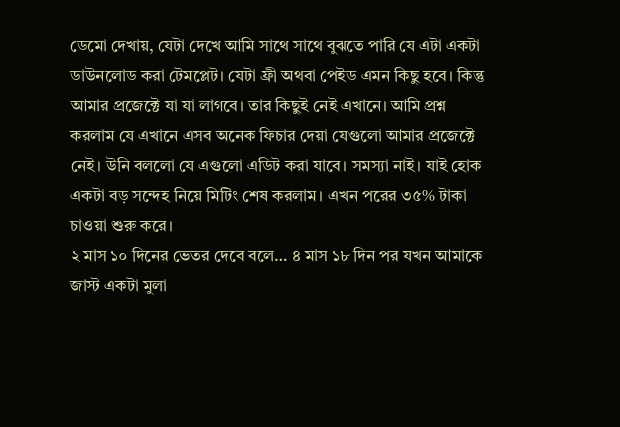ডেমো দেখায়, যেটা দেখে আমি সাথে সাথে বুঝতে পারি যে এটা একটা ডাউনলোড করা টেমপ্লেট। যেটা ফ্রী অথবা পেইড এমন কিছু হবে। কিন্তু আমার প্রজেক্টে যা যা লাগবে। তার কিছুই নেই এখানে। আমি প্রশ্ন করলাম যে এখানে এসব অনেক ফিচার দেয়া যেগুলো আমার প্রজেক্টে নেই। উনি বললো যে এগুলো এডিট করা যাবে। সমস্যা নাই। যাই হোক একটা বড় সন্দেহ নিয়ে মিটিং শেষ করলাম। এখন পরের ৩৫% টাকা চাওয়া শুরু করে।
২ মাস ১০ দিনের ভেতর দেবে বলে… ৪ মাস ১৮ দিন পর যখন আমাকে জাস্ট একটা মুলা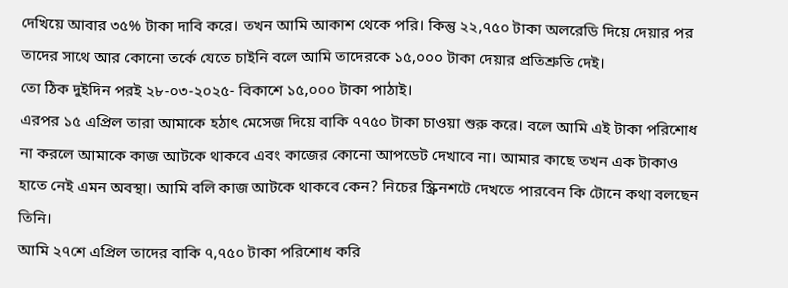দেখিয়ে আবার ৩৫% টাকা দাবি করে। তখন আমি আকাশ থেকে পরি। কিন্তু ২২,৭৫০ টাকা অলরেডি দিয়ে দেয়ার পর তাদের সাথে আর কোনো তর্কে যেতে চাইনি বলে আমি তাদেরকে ১৫,০০০ টাকা দেয়ার প্রতিশ্রুতি দেই।
তো ঠিক দুইদিন পরই ২৮-০৩-২০২৫- বিকাশে ১৫,০০০ টাকা পাঠাই।
এরপর ১৫ এপ্রিল তারা আমাকে হঠাৎ মেসেজ দিয়ে বাকি ৭৭৫০ টাকা চাওয়া শুরু করে। বলে আমি এই টাকা পরিশোধ না করলে আমাকে কাজ আটকে থাকবে এবং কাজের কোনো আপডেট দেখাবে না। আমার কাছে তখন এক টাকাও হাতে নেই এমন অবস্থা। আমি বলি কাজ আটকে থাকবে কেন? নিচের স্ক্রিনশটে দেখতে পারবেন কি টোনে কথা বলছেন তিনি।
আমি ২৭শে এপ্রিল তাদের বাকি ৭,৭৫০ টাকা পরিশোধ করি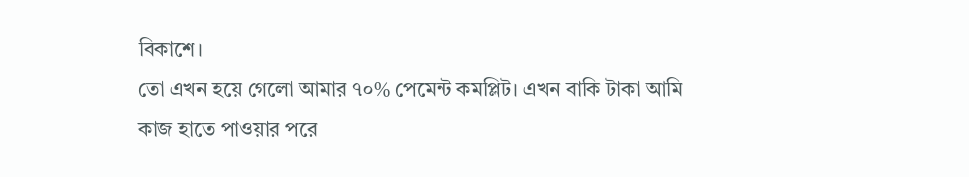বিকাশে।
তো এখন হয়ে গেলো আমার ৭০% পেমেন্ট কমপ্লিট। এখন বাকি টাকা আমি কাজ হাতে পাওয়ার পরে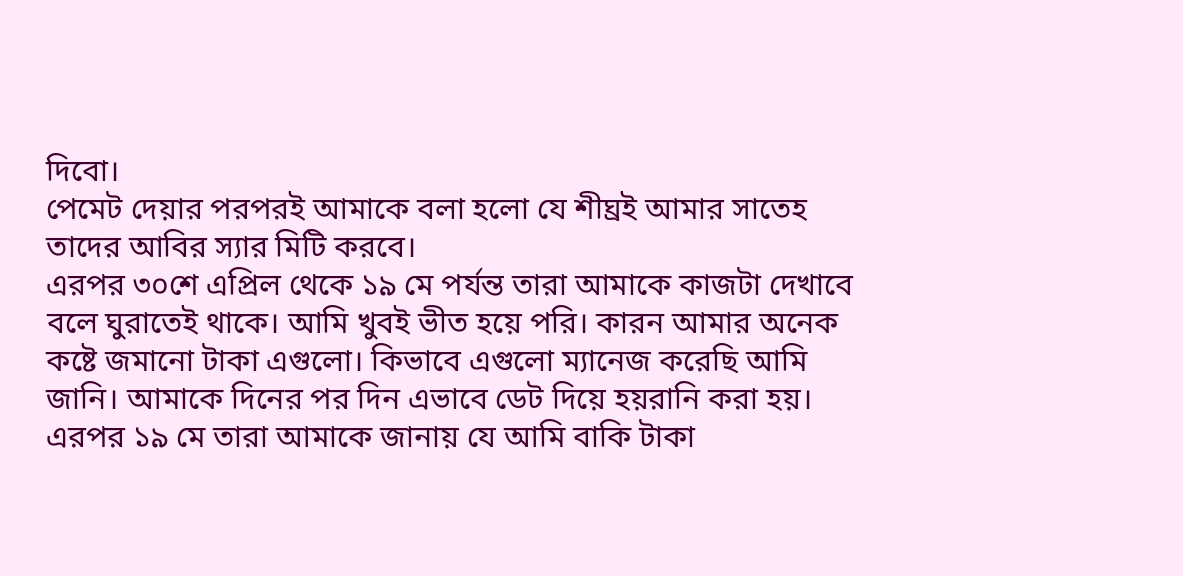দিবো।
পেমেট দেয়ার পরপরই আমাকে বলা হলো যে শীঘ্রই আমার সাতেহ তাদের আবির স্যার মিটি করবে।
এরপর ৩০শে এপ্রিল থেকে ১৯ মে পর্যন্ত তারা আমাকে কাজটা দেখাবে বলে ঘুরাতেই থাকে। আমি খুবই ভীত হয়ে পরি। কারন আমার অনেক কষ্টে জমানো টাকা এগুলো। কিভাবে এগুলো ম্যানেজ করেছি আমি জানি। আমাকে দিনের পর দিন এভাবে ডেট দিয়ে হয়রানি করা হয়।
এরপর ১৯ মে তারা আমাকে জানায় যে আমি বাকি টাকা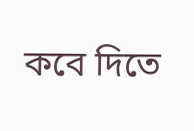কবে দিতে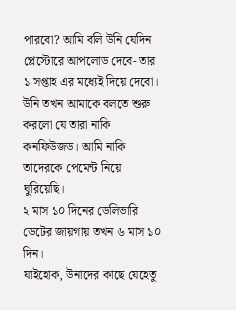পারবো? আমি বলি উনি যেদিন প্লেস্টোরে আপলোড দেবে- তার ১ সপ্তাহ এর মধ্যেই দিয়ে দেবো। উনি তখন আমাকে বলতে শুরু করলো যে তারা নাকি কনফিউজড। আমি নাকি তাদেরকে পেমেন্ট নিয়ে ঘুরিয়েছি।
২ মাস ১০ দিনের ডেলিভারি ডেটের জায়গায় তখন ৬ মাস ১০ দিন।
যাইহোক, উনাদের কাছে যেহেতু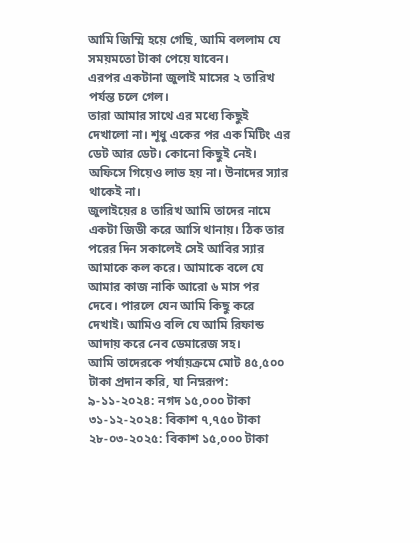আমি জিম্মি হয়ে গেছি, আমি বললাম যে সময়মতো টাকা পেয়ে যাবেন।
এরপর একটানা জুলাই মাসের ২ তারিখ পর্যন্ত চলে গেল।
তারা আমার সাথে এর মধ্যে কিছুই দেখালো না। শূধু একের পর এক মিটিং এর ডেট আর ডেট। কোনো কিছুই নেই। অফিসে গিয়েও লাভ হয় না। উনাদের স্যার থাকেই না।
জুলাইয়ের ৪ তারিখ আমি তাদের নামে একটা জিডী করে আসি থানায়। ঠিক তার পরের দিন সকালেই সেই আবির স্যার আমাকে কল করে। আমাকে বলে যে আমার কাজ নাকি আরো ৬ মাস পর দেবে। পারলে যেন আমি কিছু করে দেখাই। আমিও বলি যে আমি রিফান্ড আদায় করে নেব ডেমারেজ সহ।
আমি তাদেরকে পর্যায়ক্রমে মোট ৪৫,৫০০ টাকা প্রদান করি, যা নিম্নরূপ:
৯-১১-২০২৪: নগদ ১৫,০০০ টাকা
৩১-১২-২০২৪: বিকাশ ৭,৭৫০ টাকা
২৮-০৩-২০২৫: বিকাশ ১৫,০০০ টাকা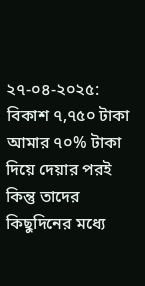২৭-০৪-২০২৫: বিকাশ ৭,৭৫০ টাকা
আমার ৭০% টাকা দিয়ে দেয়ার পরই কিন্তু তাদের কিছুদিনের মধ্যে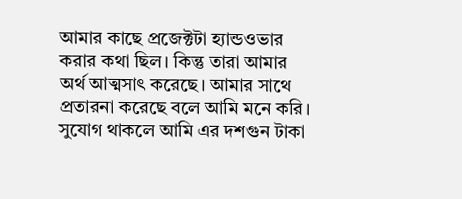আমার কাছে প্রজেক্টটা হ্যান্ডওভার করার কথা ছিল। কিন্তু তারা আমার অর্থ আত্মসাৎ করেছে। আমার সাথে প্রতারনা করেছে বলে আমি মনে করি।
সুযোগ থাকলে আমি এর দশগুন টাকা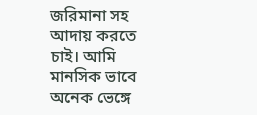জরিমানা সহ আদায় করতে চাই। আমি মানসিক ভাবে অনেক ভেঙ্গে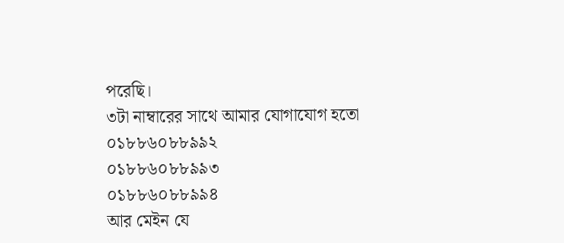পরেছি।
৩টা নাম্বারের সাথে আমার যোগাযোগ হতো
০১৮৮৬০৮৮৯৯২
০১৮৮৬০৮৮৯৯৩
০১৮৮৬০৮৮৯৯৪
আর মেইন যে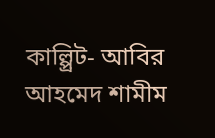কাল্প্রিট- আবির আহমেদ শামীম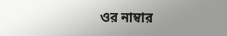ওর নাম্বার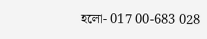হলো- 017 00-683 028